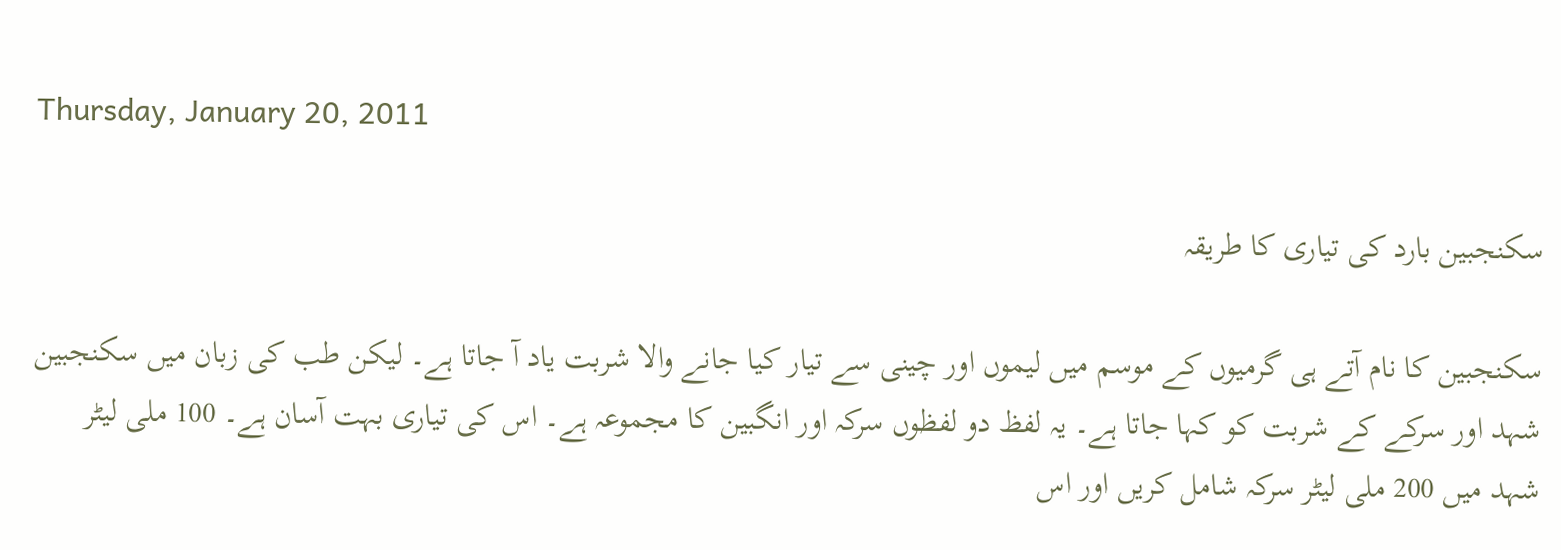Thursday, January 20, 2011

سکنجبین بارد کی تیاری کا طریقہ

سکنجبین کا نام آتے ہی گرمیوں‌ کے موسم میں لیموں اور چینی سے تیار کیا جانے والا شربت یاد آ جاتا ہے۔ لیکن طب کی زبان میں سکنجبین شہد اور سرکے کے شربت کو کہا جاتا ہے۔ یہ لفظ دو لفظوں‌ سرکہ اور انگبین کا مجموعہ ہے۔ اس کی تیاری بہت آسان ہے۔ 100 ملی لیٹر شہد میں 200 ملی لیٹر سرکہ شامل کریں اور اس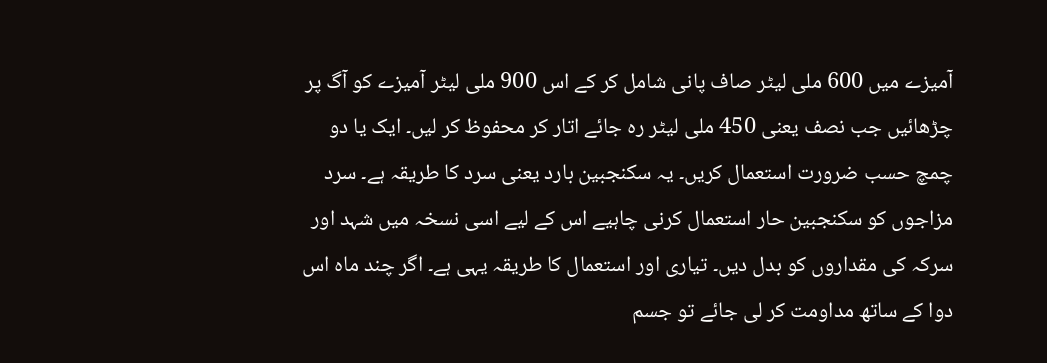آمیزے میں 600 ملی لیٹر صاف پانی شامل کر کے اس 900 ملی لیٹر آمیزے کو آگ پر چڑھائیں جب نصف یعنی 450 ملی لیٹر رہ جائے اتار کر محفوظ کر لیں۔ ایک یا دو چمچ حسب ضرورت استعمال کریں۔ یہ سکنجبین بارد یعنی سرد کا طریقہ ہے۔ سرد مزاجوں‌ کو سکنجبین حار استعمال کرنی چاہیے اس کے لیے اسی نسخہ میں شہد اور سرکہ کی مقداروں کو بدل دیں۔ تیاری اور استعمال کا طریقہ یہی ہے۔ اگر چند ماہ اس دوا کے ساتھ مداومت کر لی جائے تو جسم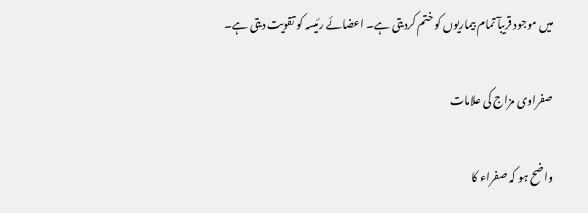میں موجود قریبآ تمام بیماریوں‌ کو ختم کردیتی ہے۔ اعضائے رئیسہ کو تقویت دیتی ہے۔

صفراوی مزاج کی علامات

واضح ہو کہ صفراء کا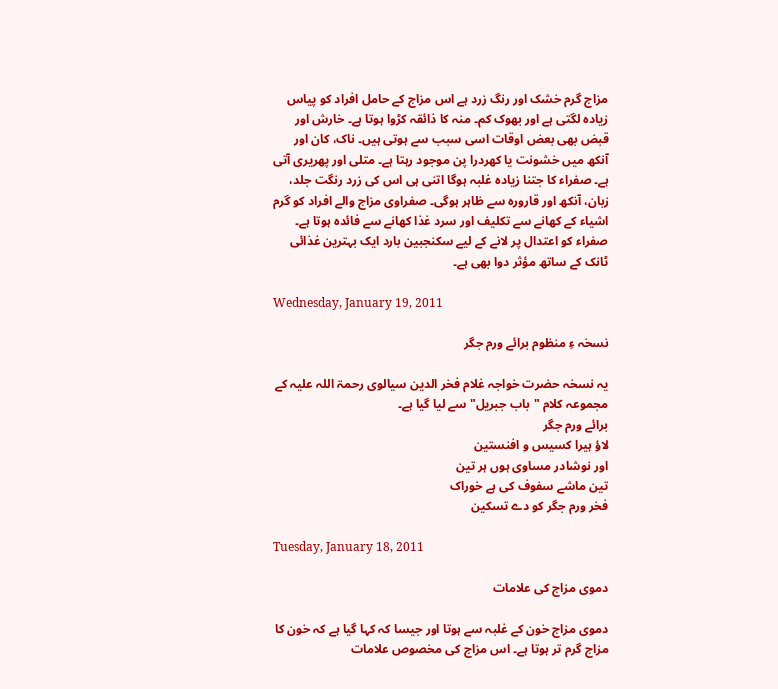مزاج گرم خشک اور رنگ زرد ہے اس مزاج کے حامل افراد کو پیاس زیادہ لگتی ہے اور بھوک کم۔ منہ کا ذائقہ کڑوا ہوتا ہے۔ خارش اور قبض بھی بعض اوقات اسی سبب سے ہوتی ہیں۔ ناک، کان اور آنکھ میں خشونت یا کھردرا پن موجود رہتا ہے۔ متلی اور پھریری آتی ہے۔ صفراء کا جتنا زیادہ غلبہ ہوگا اتنی ہی اس کی زرد رنگت جلد، زبان، آنکھ اور قارورہ سے ظاہر ہوگی۔ صفراوی مزاج والے افراد کو گرم اشیاء کے کھانے سے تکلیف اور سرد غذا کھانے سے فائدہ ہوتا ہے۔ صفراء کو اعتدال پر لانے کے لیے سکنجبین بارد ایک بہترین غذائی ٹانک کے ساتھ مؤثر دوا بھی ہے۔

Wednesday, January 19, 2011

نسخہ ءِ منظوم برائے ورم جگر

یہ نسخہ حضرت خواجہ غلام فخر الدین سیالوی رحمۃ اللہ علیہ کے مجموعہ کلام "باب جبریل" سے لیا گیا ہے۔
برائے ورم جگر
لاؤ ہیرا کسیس و افنستین
اور نوشادر مساوی ہوں ہر تین
تین ماشے سفوف کی ہے خوراک
فخر ورم جگر کو دے تسکین

Tuesday, January 18, 2011

دموی مزاج کی علامات

دموی مزاج خون کے غلبہ سے ہوتا اور جیسا کہ کہا گیا ہے کہ خون کا مزاج گرم تر ہوتا ہے۔ اس مزاج کی مخصوص علامات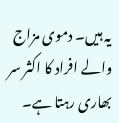یہ ہیں۔ دموی مزاج والے افراد کا اکثر سر بھاری رہتا ہے۔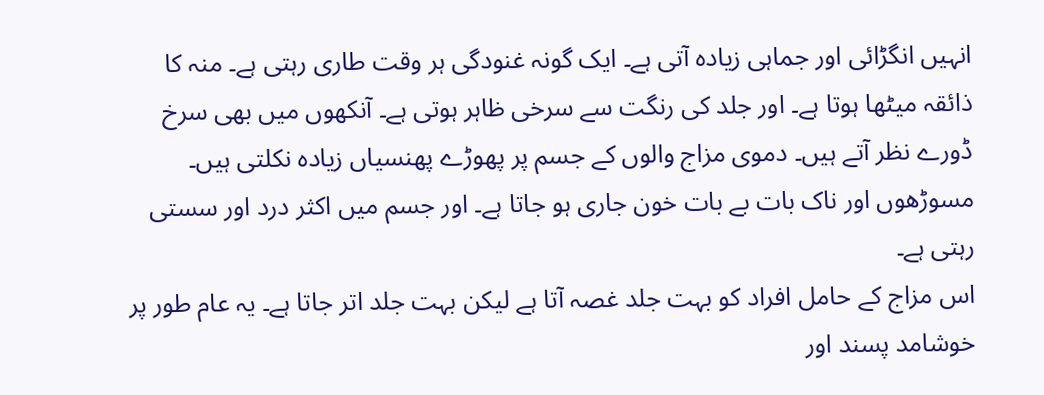انہیں انگڑائی اور جماہی زیادہ آتی ہے۔ ایک گونہ غنودگی ہر وقت طاری رہتی ہے۔ منہ کا ذائقہ میٹھا ہوتا ہے۔ اور جلد کی رنگت سے سرخی ظاہر ہوتی ہے۔ آنکھوں میں بھی سرخ ڈورے نظر آتے ہیں۔ دموی مزاج والوں کے جسم پر پھوڑے پھنسیاں زیادہ نکلتی ہیں۔ مسوڑھوں اور ناک بات بے بات خون جاری ہو جاتا ہے۔ اور جسم میں اکثر درد اور سستی رہتی ہے۔
اس مزاج کے حامل افراد کو بہت جلد غصہ آتا ہے لیکن بہت جلد اتر جاتا ہے۔ یہ عام طور پر خوشامد پسند اور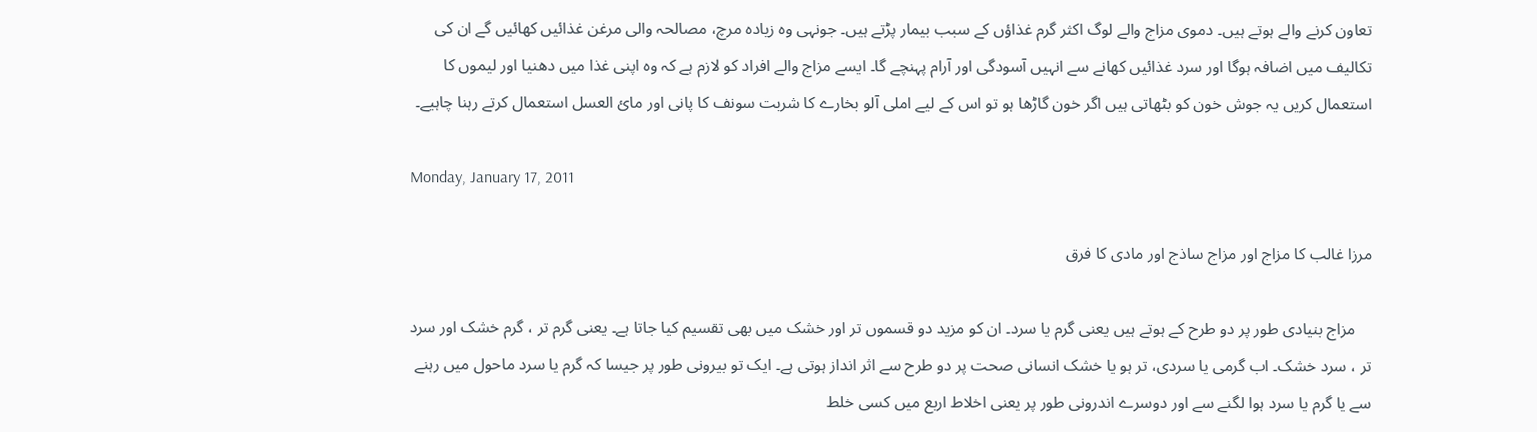تعاون کرنے والے ہوتے ہیں۔ دموی مزاج والے لوگ اکثر گرم غذاؤں کے سبب بیمار پڑتے ہیں۔ جونہی وہ زیادہ مرچ، مصالحہ والی مرغن غذائیں کھائیں گے ان کی تکالیف میں اضافہ ہوگا اور سرد غذائیں کھانے سے انہیں آسودگی اور آرام پہنچے گا۔ ایسے مزاج والے افراد کو لازم ہے کہ وہ اپنی غذا میں دھنیا اور لیموں کا استعمال کریں یہ جوش خون کو بٹھاتی ہیں اگر خون گاڑھا ہو تو اس کے لیے املی آلو بخارے کا شربت سونف کا پانی اور مائ العسل استعمال کرتے رہنا چاہیے۔

Monday, January 17, 2011

مرزا غالب کا مزاج اور مزاج ساذج اور مادی کا فرق

    مزاج بنیادی طور پر دو طرح کے ہوتے ہیں یعنی گرم یا سرد۔ ان کو مزید دو قسموں تر اور خشک میں بھی تقسیم کیا جاتا ہے۔ یعنی گرم تر ، گرم خشک اور سرد تر ، سرد خشک۔ اب گرمی یا سردی، تر ہو یا خشک انسانی صحت پر دو طرح سے اثر انداز ہوتی ہے۔ ایک تو بیرونی طور پر جیسا کہ گرم یا سرد ماحول میں‌ رہنے سے یا گرم یا سرد ہوا لگنے سے اور دوسرے اندرونی طور پر یعنی اخلاط اربع میں کسی خلط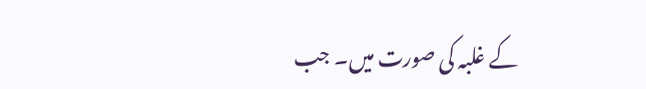کے غلبہ کی صورت میں۔ جب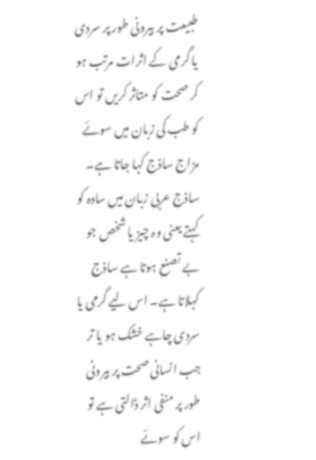طبیعت پر بیرونی طور پر سردی یا گرمی کے اثرات مرتب ہو کر صحت کو متاثر کریں تو اس کو طب کی زبان میں سوئے مزاج ساذج کہا جاتا ہے۔ ساذج عربی زبان میں سادہ کو کہتے یعنی وہ چیز یا شخص جو بے تصنع ہوتا ہے ساذج کہلاتا ہے۔ اس لیے گرمی یا سردی چاہے خشک ہو یا تر جب انسانی صحت پر بیرونی طور پر منفی اثر ڈالتی ہے تو اس کو سوئے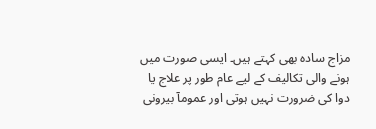مزاج سادہ بھی کہتے ہیں۔ ایسی صورت میں ہونے والی تکالیف کے لیے عام طور پر علاج یا دوا کی ضرورت نہیں ہوتی اور عمومآ بیرونی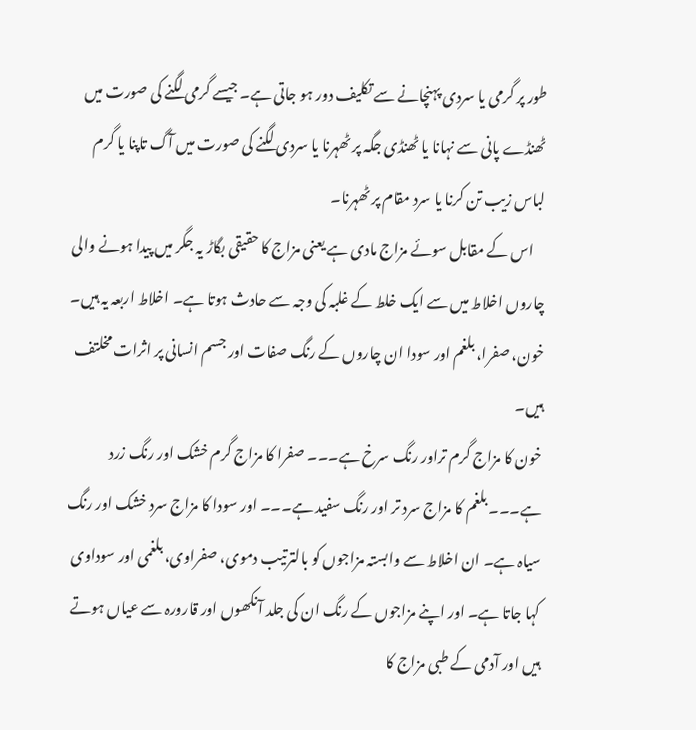طور پر گرمی یا سردی پہنچانے سے تکلیف دور ہو جاتی ہے۔ جیسے گرمی لگنے کی صورت میں ٹھنڈے پانی سے نہانا یا ٹھنڈی جگہ پر ٹھہرنا یا سردی لگنے کی صورت میں آگ تاپنا یا گرم لباس زیب تن کرنا یا سرد مقام پر ٹھہرنا۔
    اس کے مقابل سوئے مزاج مادی ہے یعنی مزاج کا حقیقی بگاڑ یہ جگر میں‌ پیدا ہونے والی چاروں اخلاط میں سے ایک خلط کے غلبہ کی وجہ سے حادث ہوتا ہے۔ اخلاط اربعہ یہ ہیں۔ خون، صفرا، بلغم اور سودا ان چاروں کے رنگ صفات اور جسم انسانی پر اثرات مخلتف ہیں۔
خون کا مزاج گرم تراور رنگ سرخ ہے۔۔۔ صفرا کا مزاج گرم خشک اور رنگ زرد ہے۔۔۔ بلغم کا مزاج سرد تر اور رنگ سفید ہے۔۔۔ اور سودا کا مزاج سرد خشک اور رنگ سیاہ ہے۔ ان اخلاط سے وابستہ مزاجوں کو بالترتیب دموی، صفراوی، بلغمی اور سوداوی کہا جاتا ہے۔ اور اپنے مزاجوں کے رنگ ان کی جلد آنکھوں اور قارورہ سے عیاں ہوتے ہیں اور آدمی کے طبی مزاج کا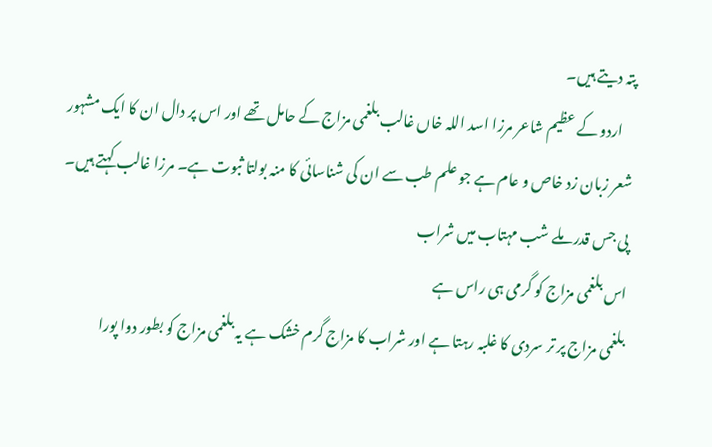پتہ دیتے ہیں۔
    اردو کے عظیم شاعر مرزا اسد اللہ خاں غالب بلغمی مزاج کے حامل تھے اور اس پر دال ان کا ایک مشہور شعر زبان زد خاص و عام ہے جو علم طب سے ان کی شناسائی کا منہ بولتا ثبوت ہے۔ مرزا غالب کہتے ہیں۔
پی جس قدر ملے شب مہتاب میں شراب
اس بلغمی مزاج کو گرمی ہی راس ہے
بلغمی مزاج پر تر سردی کا غلبہ رہتا ہے اور شراب کا مزاج گرم خشک ہے یہ بلغمی مزاج کو بطور دوا پورا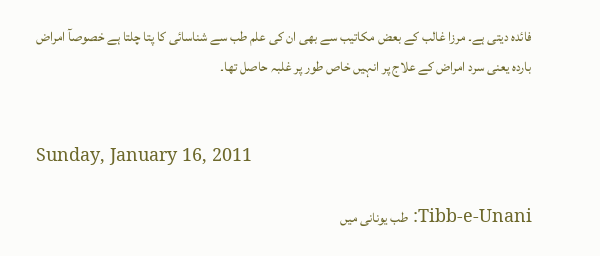فائدہ دیتی ہے۔ مرزا غالب کے بعض مکاتیب سے بھی ان کی علم طب سے شناسائی کا پتا چلتا ہے خصوصآ امراض باردہ یعنی سرد امراض کے علاج پر انہیں خاص طور پر غلبہ حاصل تھا۔


Sunday, January 16, 2011

Tibb-e-Unani: طب یونانی میں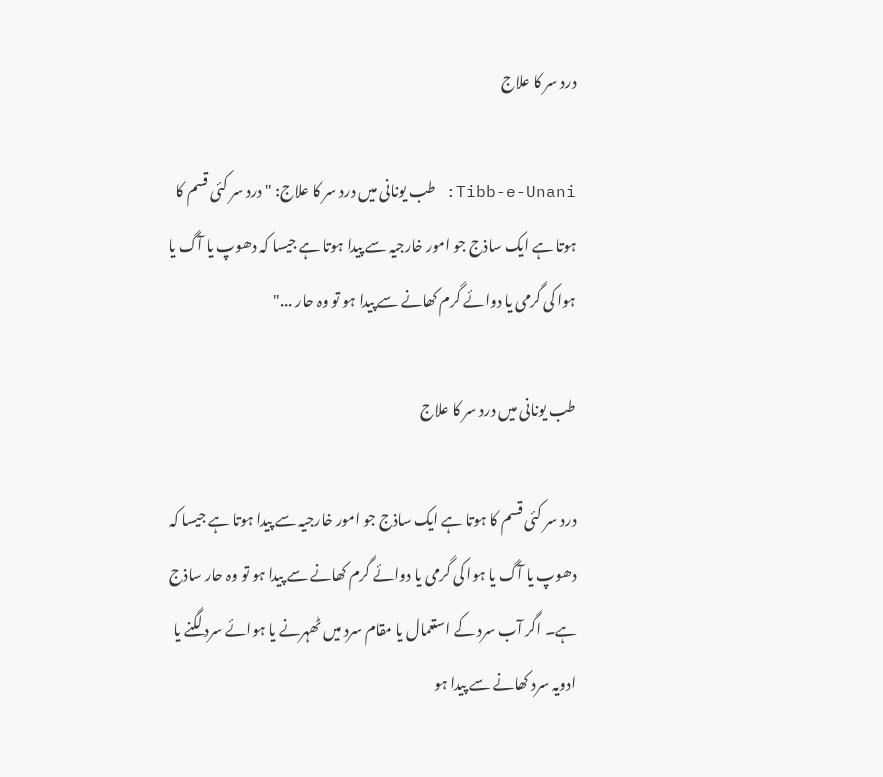درد سر کا علاج

Tibb-e-Unani: طب یونانی میں درد سر کا علاج: "درد سر کئی قسم کا ہوتا ہے ایک ساذج جو امور خارجیہ سے پیدا ہوتا ہے جیسا کہ دھوپ یا آگ یا ہوا کی گرمی یا دوائے گرم کھانے سے پیدا ہو تو وہ حار ..."

طب یونانی میں درد سر کا علاج

درد سر کئی قسم کا ہوتا ہے ایک ساذج جو امور خارجیہ سے پیدا ہوتا ہے جیسا کہ دھوپ یا آگ یا ہوا کی گرمی یا دوائے گرم کھانے سے پیدا ہو تو وہ حار ساذج ہے۔ اگر آب سرد کے استعمال یا مقام سرد میں ٹھہرنے یا ہوائے سرد لگنے یا ادویہ سرد کھانے سے پیدا ہو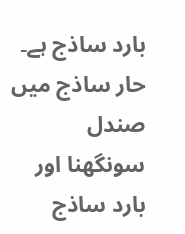بارد ساذج ہے۔ حار ساذج میں صندل سونگھنا اور بارد ساذج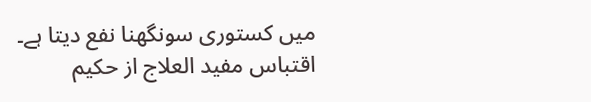میں کستوری سونگھنا نفع دیتا ہے۔
اقتباس مفید العلاج از حکیم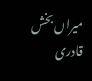میراں بخش قادری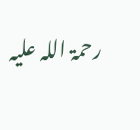رحمۃ اللہ علیہ